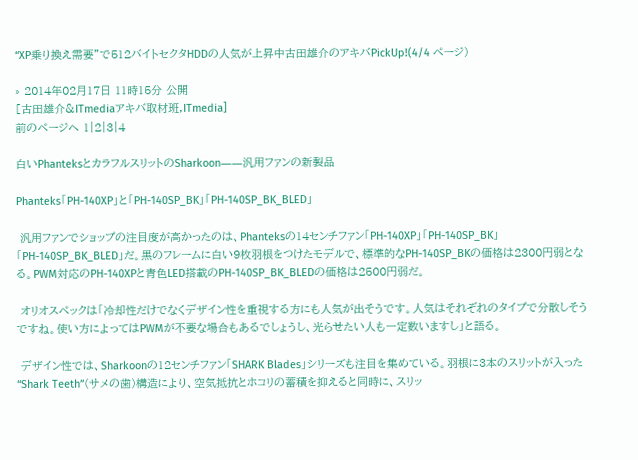“XP乗り換え需要”で512バイトセクタHDDの人気が上昇中古田雄介のアキバPickUp!(4/4 ページ)

» 2014年02月17日 11時15分 公開
[古田雄介&ITmediaアキバ取材班,ITmedia]
前のページへ 1|2|3|4

白いPhanteksとカラフルスリットのSharkoon――汎用ファンの新製品

Phanteks「PH-140XP」と「PH-140SP_BK」「PH-140SP_BK_BLED」

 汎用ファンでショップの注目度が高かったのは、Phanteksの14センチファン「PH-140XP」「PH-140SP_BK」「PH-140SP_BK_BLED」だ。黒のフレームに白い9枚羽根をつけたモデルで、標準的なPH-140SP_BKの価格は2300円弱となる。PWM対応のPH-140XPと青色LED搭載のPH-140SP_BK_BLEDの価格は2500円弱だ。

 オリオスペックは「冷却性だけでなくデザイン性を重視する方にも人気が出そうです。人気はそれぞれのタイプで分散しそうですね。使い方によってはPWMが不要な場合もあるでしょうし、光らせたい人も一定数いますし」と語る。

 デザイン性では、Sharkoonの12センチファン「SHARK Blades」シリーズも注目を集めている。羽根に3本のスリットが入った“Shark Teeth”(サメの歯)構造により、空気抵抗とホコリの蓄積を抑えると同時に、スリッ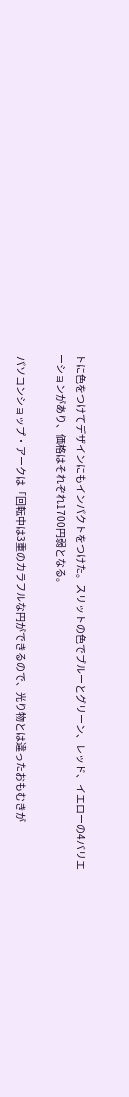トに色をつけてデザインにもインパクトをつけた。スリットの色でブルーとグリーン、レッド、イエローの4バリエーションがあり、価格はそれぞれ1700円弱となる。

 パソコンショップ・アークは「回転中は3重のカラフルな円ができるので、光り物とは違ったおもむきが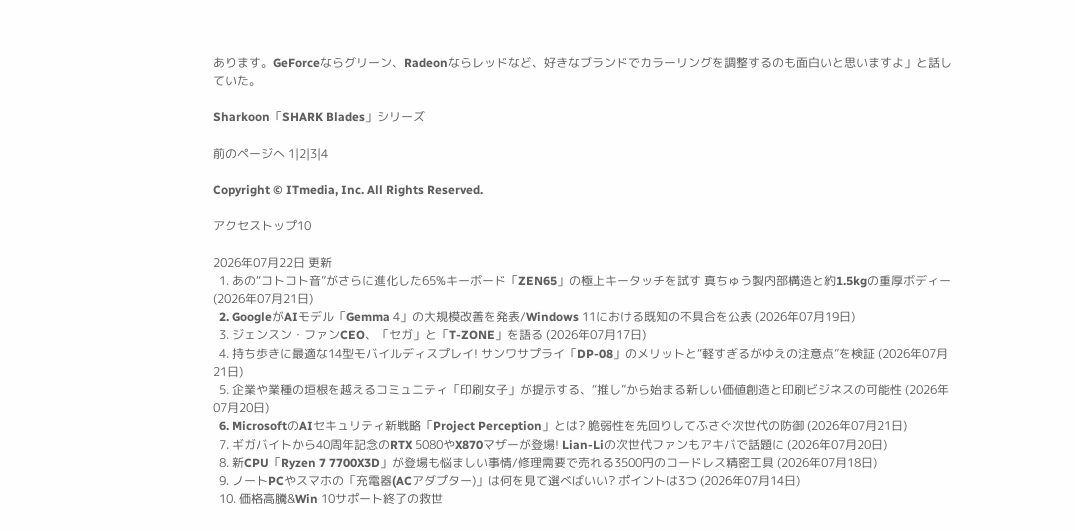あります。GeForceならグリーン、Radeonならレッドなど、好きなブランドでカラーリングを調整するのも面白いと思いますよ」と話していた。

Sharkoon「SHARK Blades」シリーズ

前のページへ 1|2|3|4

Copyright © ITmedia, Inc. All Rights Reserved.

アクセストップ10

2026年07月22日 更新
  1. あの“コトコト音”がさらに進化した65%キーボード「ZEN65」の極上キータッチを試す 真ちゅう製内部構造と約1.5kgの重厚ボディー (2026年07月21日)
  2. GoogleがAIモデル「Gemma 4」の大規模改善を発表/Windows 11における既知の不具合を公表 (2026年07月19日)
  3. ジェンスン・ファンCEO、「セガ」と「T-ZONE」を語る (2026年07月17日)
  4. 持ち歩きに最適な14型モバイルディスプレイ! サンワサプライ「DP-08」のメリットと“軽すぎるがゆえの注意点”を検証 (2026年07月21日)
  5. 企業や業種の垣根を越えるコミュニティ「印刷女子」が提示する、“推し”から始まる新しい価値創造と印刷ビジネスの可能性 (2026年07月20日)
  6. MicrosoftのAIセキュリティ新戦略「Project Perception」とは? 脆弱性を先回りしてふさぐ次世代の防御 (2026年07月21日)
  7. ギガバイトから40周年記念のRTX 5080やX870マザーが登場! Lian-Liの次世代ファンもアキバで話題に (2026年07月20日)
  8. 新CPU「Ryzen 7 7700X3D」が登場も悩ましい事情/修理需要で売れる3500円のコードレス精密工具 (2026年07月18日)
  9. ノートPCやスマホの「充電器(ACアダプター)」は何を見て選べばいい? ポイントは3つ (2026年07月14日)
  10. 価格高騰&Win 10サポート終了の救世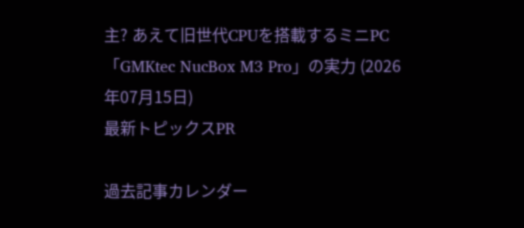主? あえて旧世代CPUを搭載するミニPC「GMKtec NucBox M3 Pro」の実力 (2026年07月15日)
最新トピックスPR

過去記事カレンダー